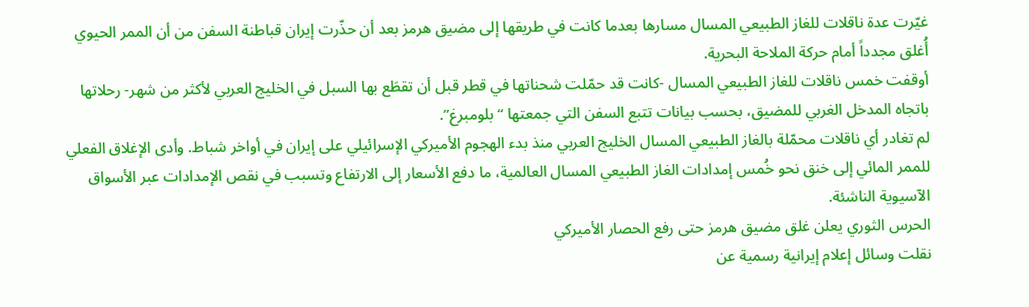غيّرت عدة ناقلات للغاز الطبيعي المسال مسارها بعدما كانت في طريقها إلى مضيق هرمز بعد أن حذّرت إيران قباطنة السفن من أن الممر الحيوي أُغلق مجدداً أمام حركة الملاحة البحرية.
أوقفت خمس ناقلات للغاز الطبيعي المسال -كانت قد حمّلت شحناتها في قطر قبل أن تقطَع بها السبل في الخليج العربي لأكثر من شهر- رحلاتها باتجاه المدخل الغربي للمضيق، بحسب بيانات تتبع السفن التي جمعتها “بلومبرغ”.
لم تغادر أي ناقلات محمّلة بالغاز الطبيعي المسال الخليج العربي منذ بدء الهجوم الأميركي الإسرائيلي على إيران في أواخر شباط. وأدى الإغلاق الفعلي للممر المائي إلى خنق نحو خُمس إمدادات الغاز الطبيعي المسال العالمية، ما دفع الأسعار إلى الارتفاع وتسبب في نقص الإمدادات عبر الأسواق الآسيوية الناشئة.
الحرس الثوري يعلن غلق مضيق هرمز حتى رفع الحصار الأميركي
نقلت وسائل إعلام إيرانية رسمية عن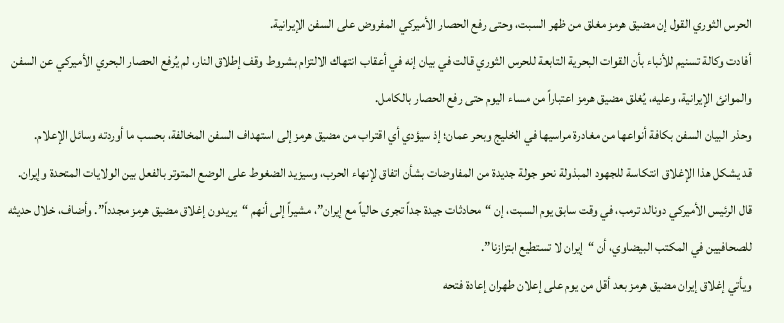الحرس الثوري القول إن مضيق هرمز مغلق من ظهر السبت، وحتى رفع الحصار الأميركي المفروض على السفن الإيرانية.
أفادت وكالة تسنيم للأنباء بأن القوات البحرية التابعة للحرس الثوري قالت في بيان إنه في أعقاب انتهاك الالتزام بشروط وقف إطلاق النار، لم يُرفع الحصار البحري الأميركي عن السفن والموانئ الإيرانية، وعليه، يُغلق مضيق هرمز اعتباراً من مساء اليوم حتى رفع الحصار بالكامل.
وحذر البيان السفن بكافة أنواعها من مغادرة مراسيها في الخليج وبحر عمان؛ إذ سيؤدي أي اقتراب من مضيق هرمز إلى استهداف السفن المخالفة، بحسب ما أوردته وسائل الإعلام.
قد يشكل هذا الإغلاق انتكاسة للجهود المبذولة نحو جولة جديدة من المفاوضات بشأن اتفاق لإنهاء الحرب، وسيزيد الضغوط على الوضع المتوتر بالفعل بين الولايات المتحدة وإيران.
قال الرئيس الأميركي دونالد ترمب، في وقت سابق يوم السبت، إن “محادثات جيدة جداً تجرى حالياً مع إيران”، مشيراً إلى أنهم “يريدون إغلاق مضيق هرمز مجدداً”. وأضاف، خلال حديثه للصحافيين في المكتب البيضاوي، أن “إيران لا تستطيع ابتزازنا”.
ويأتي إغلاق إيران مضيق هرمز بعد أقل من يوم على إعلان طهران إعادة فتحه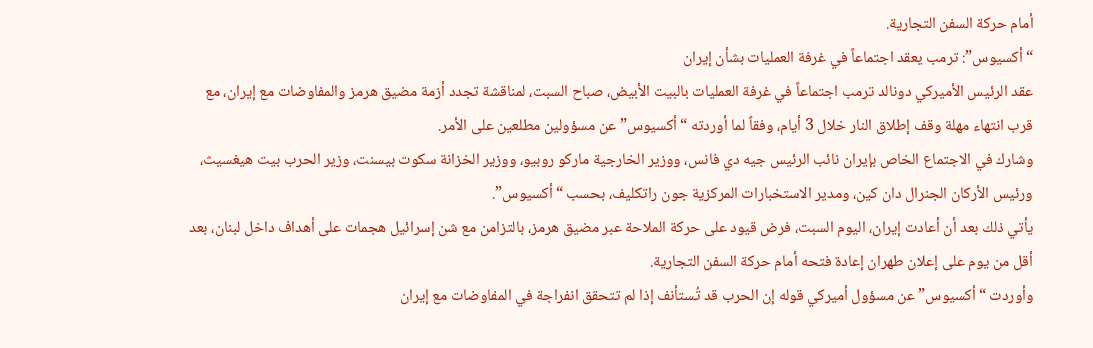أمام حركة السفن التجارية.
“أكسيوس”: ترمب يعقد اجتماعاً في غرفة العمليات بشأن إيران
عقد الرئيس الأميركي دونالد ترمب اجتماعاً في غرفة العمليات بالبيت الأبيض، صباح السبت، لمناقشة تجدد أزمة مضيق هرمز والمفاوضات مع إيران، مع قرب انتهاء مهلة وقف إطلاق النار خلال 3 أيام، وفقاً لما أوردته “أكسيوس” عن مسؤولين مطلعين على الأمر.
وشارك في الاجتماع الخاص بإيران نائب الرئيس جيه دي فانس، ووزير الخارجية ماركو روبيو، ووزير الخزانة سكوت بيسنت، وزير الحرب بيت هيغسيث، ورئيس الأركان الجنرال دان كين، ومدير الاستخبارات المركزية جون راتكليف، بحسب “أكسيوس”.
يأتي ذلك بعد أن أعادت إيران، اليوم السبت، فرض قيود على حركة الملاحة عبر مضيق هرمز، بالتزامن مع شن إسرائيل هجمات على أهداف داخل لبنان، بعد أقل من يوم على إعلان طهران إعادة فتحه أمام حركة السفن التجارية.
وأوردت “أكسيوس” عن مسؤول أميركي قوله إن الحرب قد تُستأنف إذا لم تتحقق انفراجة في المفاوضات مع إيران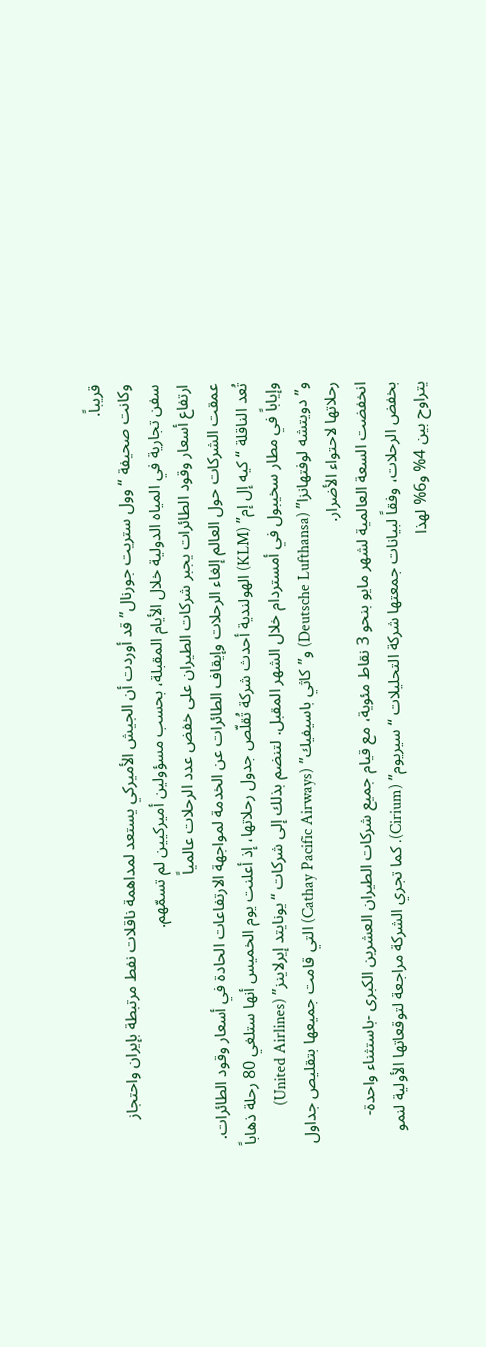قريباً.
وكانت صحيفة “وول ستريت جورنال” قد أوردت أن الجيش الأميركي يستعد لمداهمة ناقلات نفط مرتبطة بإيران واحتجاز سفن تجارية في المياه الدولية خلال الأيام المقبلة، بحسب مسؤولين أميركيين لم تسمّهم.
ارتفاع أسعار وقود الطائرات يجبر شركات الطيران على خفض عدد الرحلات عالمياً
عمقت الشركات حول العالم إلغاء الرحلات وإيقاف الطائرات عن الخدمة لمواجهة الارتفاعات الحادة في أسعار وقود الطائرات.
تُعد الناقلة “كيه إل إم” (KLM) الهولندية أحدث شركة تُقلّص جدول رحلاتها، إذ أعلنت يوم الخميس أنها ستلغي 80 رحلة ذهاباً وإياباً في مطار سخيبول في أمستردام خلال الشهر المقبل. لتنضم بذلك إلى شركات “يونايتد إيرلاينز” (United Airlines) و”دويتشه لوفتهانزا” (Deutsche Lufthansa) و”كاثي باسيفيك” (Cathay Pacific Airways) التي قامت جميعها بتقليص جداول رحلاتها لاحتواء الأضرار.
انخفضت السعة العالمية لشهر مايو بنحو 3 نقاط مئوية، مع قيام جميع شركات الطيران العشرين الكبرى -باستثناء واحدة- بخفض الرحلات، وفقاً لبيانات جمعتها شركة التحليلات “سيريوم” (Cirium). كما تجري الشركة مراجعة لتوقعاتها الأولية لنمو يتراوح بين 4% و6% لهذا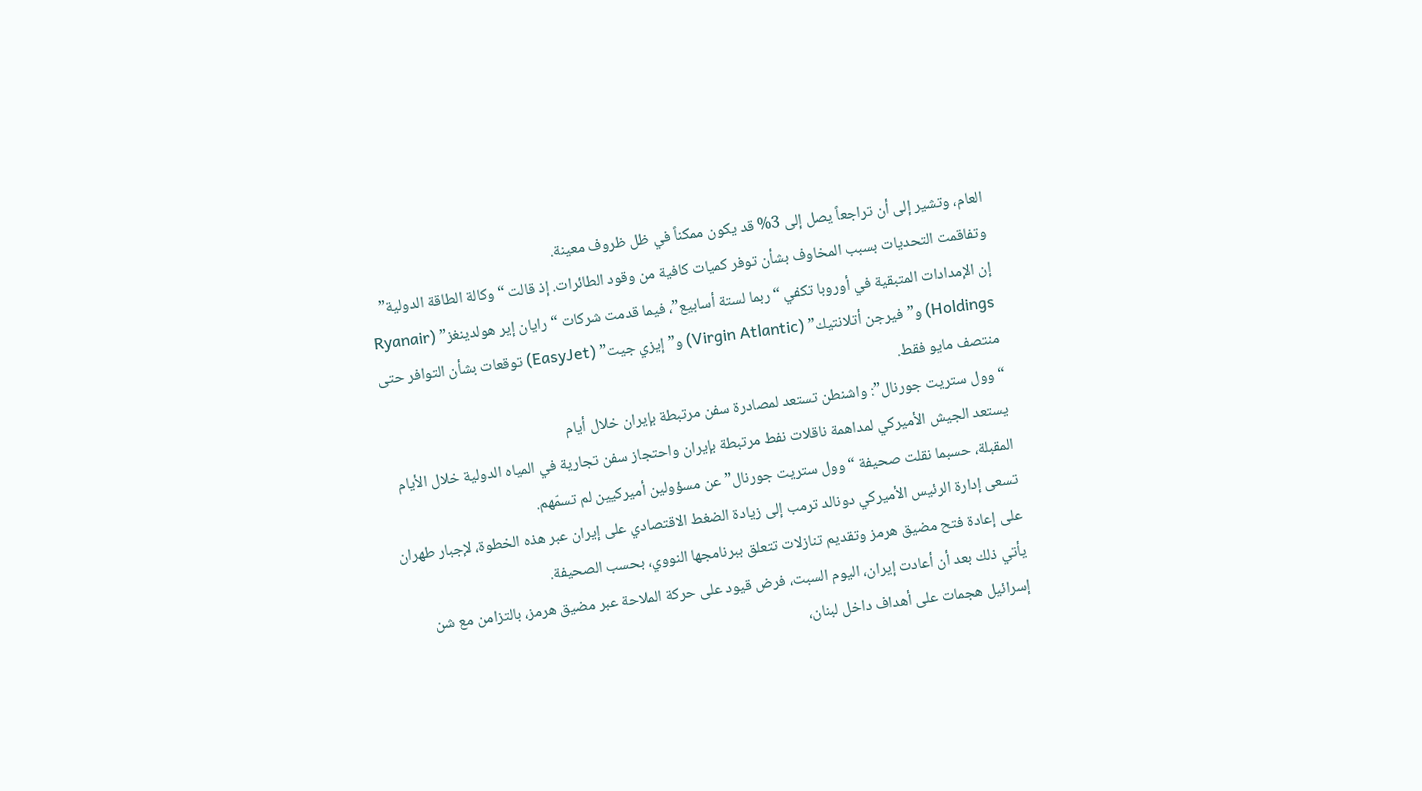العام، وتشير إلى أن تراجعاً يصل إلى 3% قد يكون ممكناً في ظل ظروف معينة.
وتفاقمت التحديات بسبب المخاوف بشأن توفر كميات كافية من وقود الطائرات. إذ قالت “وكالة الطاقة الدولية” إن الإمدادات المتبقية في أوروبا تكفي “ربما لستة أسابيع”، فيما قدمت شركات “رايان إير هولدينغز” (Ryanair Holdings) و”فيرجن أتلانتيك” (Virgin Atlantic) و”إيزي جيت” (EasyJet) توقعات بشأن التوافر حتى منتصف مايو فقط.
“وول ستريت جورنال”: واشنطن تستعد لمصادرة سفن مرتبطة بإيران خلال أيام
يستعد الجيش الأميركي لمداهمة ناقلات نفط مرتبطة بإيران واحتجاز سفن تجارية في المياه الدولية خلال الأيام المقبلة، حسبما نقلت صحيفة “وول ستريت جورنال” عن مسؤولين أميركيين لم تسمّهم.
تسعى إدارة الرئيس الأميركي دونالد ترمب إلى زيادة الضغط الاقتصادي على إيران عبر هذه الخطوة، لإجبار طهران على إعادة فتح مضيق هرمز وتقديم تنازلات تتعلق ببرنامجها النووي، بحسب الصحيفة.
يأتي ذلك بعد أن أعادت إيران، اليوم السبت، فرض قيود على حركة الملاحة عبر مضيق هرمز، بالتزامن مع شن إسرائيل هجمات على أهداف داخل لبنان،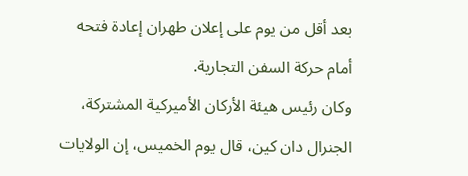بعد أقل من يوم على إعلان طهران إعادة فتحه أمام حركة السفن التجارية.
وكان رئيس هيئة الأركان الأميركية المشتركة، الجنرال دان كين، قال يوم الخميس، إن الولايات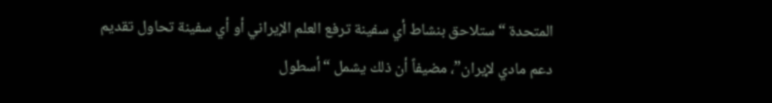المتحدة “ستلاحق بنشاط أي سفينة ترفع العلم الإيراني أو أي سفينة تحاول تقديم دعم مادي لإيران”، مضيفاً أن ذلك يشمل “أسطول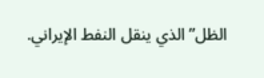الظل” الذي ينقل النفط الإيراني.